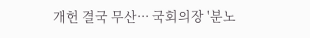개헌 결국 무산··· 국회의장 '분노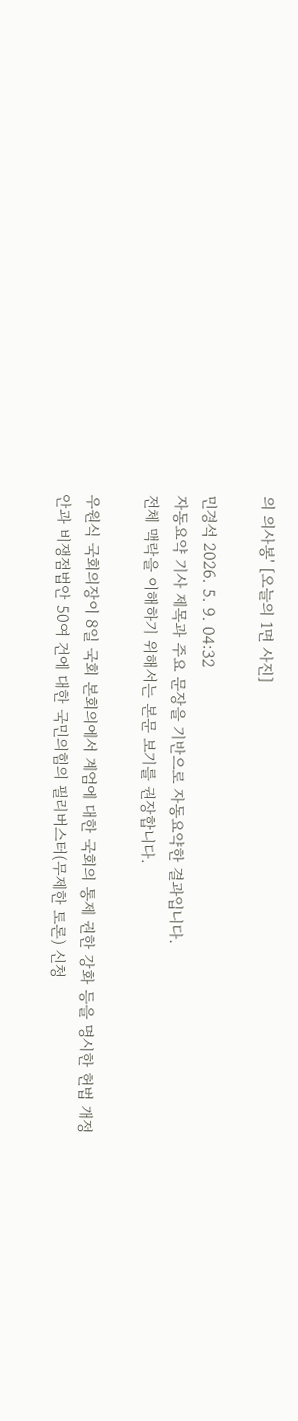의 의사봉' [오늘의 1면 사진]

민경석 2026. 5. 9. 04:32
자동요약 기사 제목과 주요 문장을 기반으로 자동요약한 결과입니다.
전체 맥락을 이해하기 위해서는 본문 보기를 권장합니다.

우원식 국회의장이 8일 국회 본회의에서 계엄에 대한 국회의 통제 권한 강화 등을 명시한 헌법 개정안과 비쟁점법안 50여 건에 대한 국민의힘의 필리버스터(무제한 토론) 신청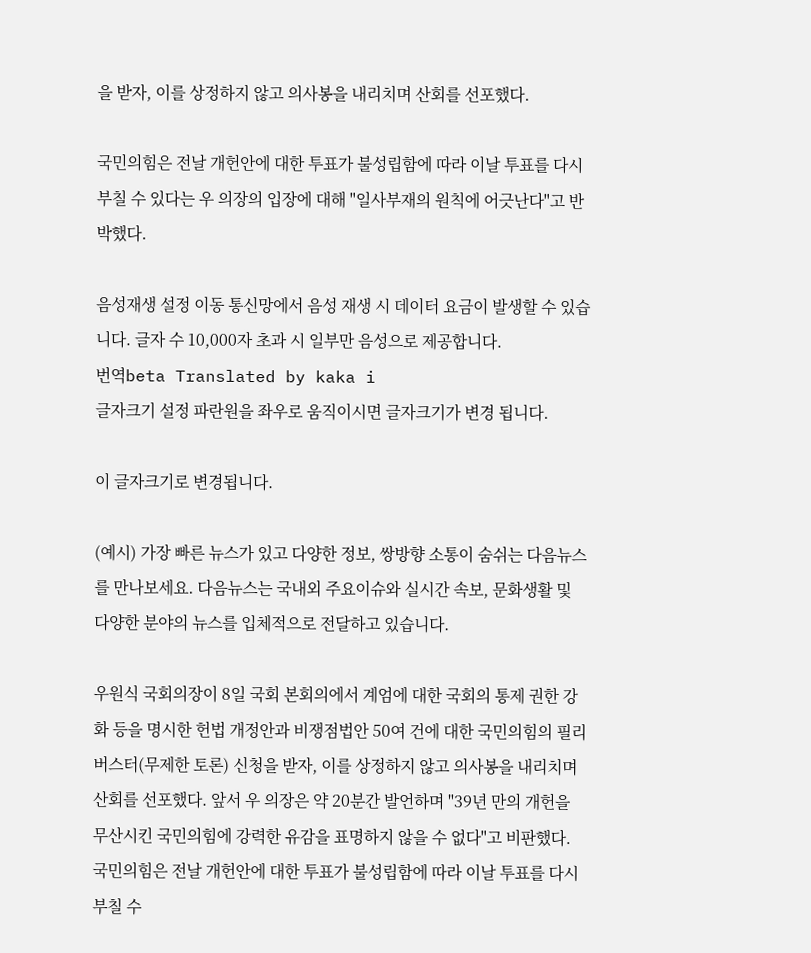을 받자, 이를 상정하지 않고 의사봉을 내리치며 산회를 선포했다.

국민의힘은 전날 개헌안에 대한 투표가 불성립함에 따라 이날 투표를 다시 부칠 수 있다는 우 의장의 입장에 대해 "일사부재의 원칙에 어긋난다"고 반박했다.

음성재생 설정 이동 통신망에서 음성 재생 시 데이터 요금이 발생할 수 있습니다. 글자 수 10,000자 초과 시 일부만 음성으로 제공합니다.
번역beta Translated by kaka i
글자크기 설정 파란원을 좌우로 움직이시면 글자크기가 변경 됩니다.

이 글자크기로 변경됩니다.

(예시) 가장 빠른 뉴스가 있고 다양한 정보, 쌍방향 소통이 숨쉬는 다음뉴스를 만나보세요. 다음뉴스는 국내외 주요이슈와 실시간 속보, 문화생활 및 다양한 분야의 뉴스를 입체적으로 전달하고 있습니다.

우원식 국회의장이 8일 국회 본회의에서 계엄에 대한 국회의 통제 권한 강화 등을 명시한 헌법 개정안과 비쟁점법안 50여 건에 대한 국민의힘의 필리버스터(무제한 토론) 신청을 받자, 이를 상정하지 않고 의사봉을 내리치며 산회를 선포했다. 앞서 우 의장은 약 20분간 발언하며 "39년 만의 개헌을 무산시킨 국민의힘에 강력한 유감을 표명하지 않을 수 없다"고 비판했다. 국민의힘은 전날 개헌안에 대한 투표가 불성립함에 따라 이날 투표를 다시 부칠 수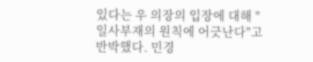있다는 우 의장의 입장에 대해 "일사부재의 원칙에 어긋난다"고 반박했다. 민경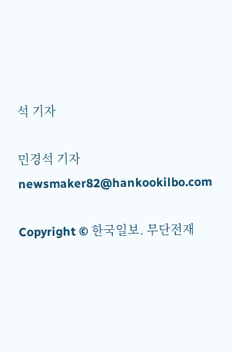석 기자

민경석 기자 newsmaker82@hankookilbo.com

Copyright © 한국일보. 무단전재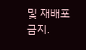및 재배포 금지.